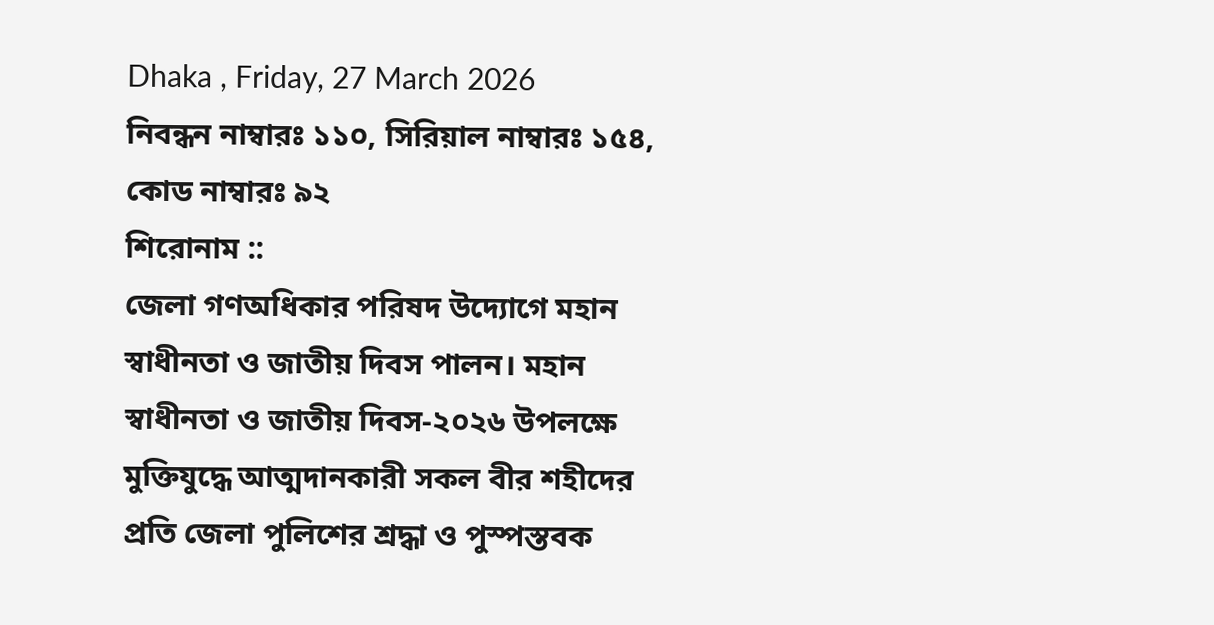Dhaka , Friday, 27 March 2026
নিবন্ধন নাম্বারঃ ১১০, সিরিয়াল নাম্বারঃ ১৫৪, কোড নাম্বারঃ ৯২
শিরোনাম ::
জেলা গণঅধিকার পরিষদ উদ্যোগে মহান স্বাধীনতা ও জাতীয় দিবস পালন। মহান স্বাধীনতা ও জাতীয় দিবস-২০২৬ উপলক্ষে মুক্তিযুদ্ধে আত্মদানকারী সকল বীর শহীদের প্রতি জেলা পুলিশের শ্রদ্ধা ও পুস্পস্তবক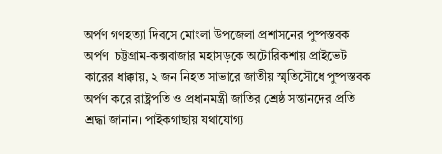অর্পণ গণহত্যা দিবসে মোংলা উপজেলা প্রশাসনের পুষ্পস্তবক অর্পণ  চট্টগ্রাম-কক্সবাজার মহাসড়কে অটোরিকশায় প্রাইভেট কারের ধাক্কায়, ২ জন নিহত সাভারে জাতীয় স্মৃতিসৌধে পুষ্পস্তবক অর্পণ করে রাষ্ট্রপতি ও প্রধানমন্ত্রী জাতির শ্রেষ্ঠ সন্তানদের প্রতি শ্রদ্ধা জানান। পাইকগাছায় যথাযোগ্য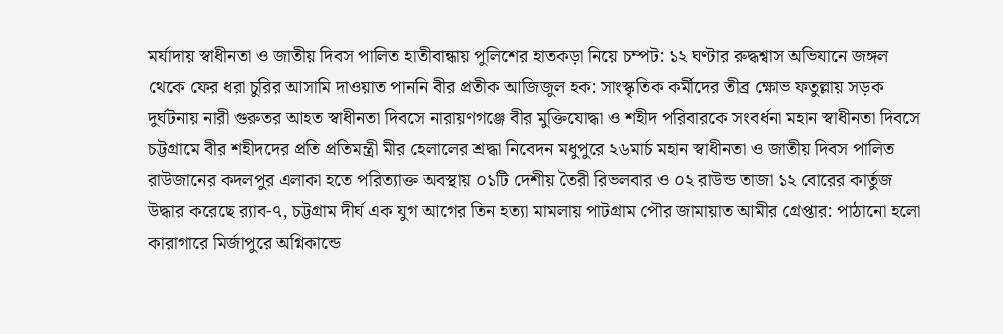মর্যাদায় স্বাধীনতা ও জাতীয় দিবস পালিত হাতীবান্ধায় পুলিশের হাতকড়া নিয়ে চম্পট: ১২ ঘণ্টার রুদ্ধশ্বাস অভিযানে জঙ্গল থেকে ফের ধরা চুরির আসামি দাওয়াত পাননি বীর প্রতীক আজিজুল হক: সাংস্কৃতিক কর্মীদের তীব্র ক্ষোভ ফতুল্লায় সড়ক দুর্ঘটনায় নারী গুরুতর আহত স্বাধীনতা দিবসে নারায়ণগঞ্জে বীর মুক্তিযোদ্ধা ও শহীদ পরিবারকে সংবর্ধনা মহান স্বাধীনতা দিবসে চট্টগ্রামে বীর শহীদদের প্রতি প্রতিমন্ত্রী মীর হেলালের শ্রদ্ধা নিবেদন মধুপুরে ২৬মার্চ মহান স্বাধীনতা ও জাতীয় দিবস পালিত রাউজানের কদলপুর এলাকা হতে পরিত্যাক্ত অবস্থায় ০১টি দেশীয় তৈরী রিভলবার ও ০২ রাউন্ড তাজা ১২ বোরের কার্তুজ উদ্ধার করেছে র‌্যাব-৭, চট্টগ্রাম দীর্ঘ এক যুগ আগের তিন হত্যা মামলায় পাটগ্রাম পৌর জামায়াত আমীর গ্রেপ্তার: পাঠানো হলো কারাগারে মির্জাপুরে অগ্নিকান্ডে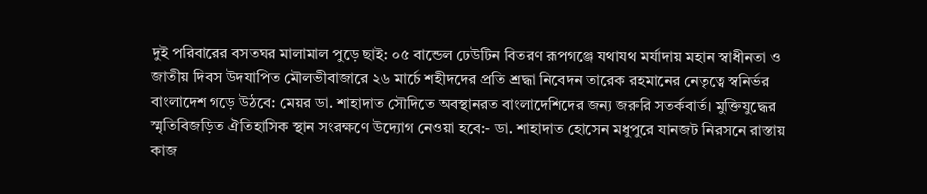দুই পরিবারের বসতঘর মালামাল পুড়ে ছাই: ০৫ বান্ডেল ঢেউটিন বিতরণ রূপগঞ্জে যথাযথ মর্যাদায় মহান স্বাধীনতা ও জাতীয় দিবস উদযাপিত মৌলভীবাজারে ২৬ মার্চে শহীদদের প্রতি শ্রদ্ধা নিবেদন তারেক রহমানের নেতৃত্বে স্বনির্ভর বাংলাদেশ গড়ে উঠবে: মেয়র ডা. শাহাদাত সৌদিতে অবস্থানরত বাংলাদেশিদের জন্য জরুরি সতর্কবার্ত। মুক্তিযুদ্ধের স্মৃতিবিজড়িত ঐতিহাসিক স্থান সংরক্ষণে উদ্যোগ নেওয়া হবে:- ডা. শাহাদাত হোসেন মধুপুরে যানজট নিরসনে রাস্তায় কাজ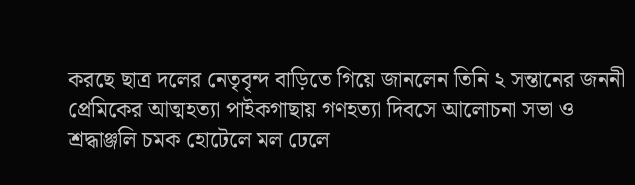করছে ছাত্র দলের নেতৃবৃন্দ বাড়িতে গিয়ে জানলেন তিনি ২ সন্তানের জননী প্রেমিকের আত্মহত্যা পাইকগাছায় গণহত্যা দিবসে আলোচনা সভা ও শ্রদ্ধাঞ্জলি চমক হোটেলে মল ঢেলে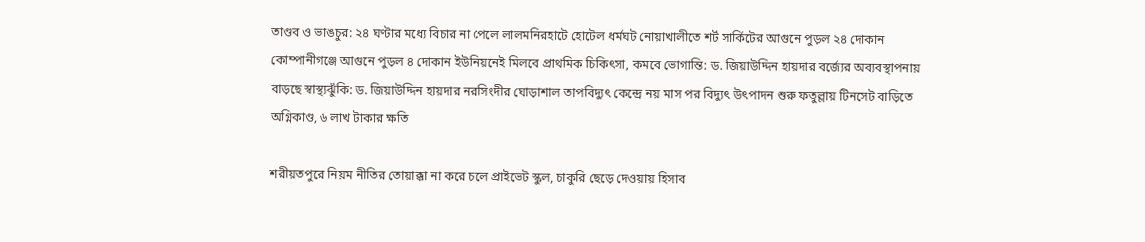তাণ্ডব ও ভাঙচুর: ২৪ ঘণ্টার মধ্যে বিচার না পেলে লালমনিরহাটে হোটেল ধর্মঘট নোয়াখালীতে শর্ট সার্কিটের আগুনে পুড়ল ২৪ দোকান কোম্পানীগঞ্জে আগুনে পুড়ল ৪ দোকান ইউনিয়নেই মিলবে প্রাথমিক চিকিৎসা, কমবে ভোগান্তি: ড. জিয়াউদ্দিন হায়দার বর্জ্যের অব্যবস্থাপনায় বাড়ছে স্বাস্থ্যঝুঁকি: ড. জিয়াউদ্দিন হায়দার নরসিংদীর ঘোড়াশাল তাপবিদ্যুৎ কেন্দ্রে নয় মাস পর বিদ্যুৎ উৎপাদন শুরু ফতুল্লায় টিনসেট বাড়িতে অগ্নিকাণ্ড, ৬ লাখ টাকার ক্ষতি

শরীয়তপুরে নিয়ম নীতির তোয়াক্কা না করে চলে প্রাইভেট স্কুল, চাকুরি ছেড়ে দেওয়ায় হিসাব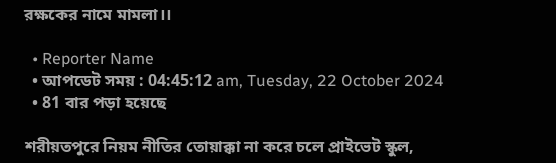রক্ষকের নামে মামলা।।

  • Reporter Name
  • আপডেট সময় : 04:45:12 am, Tuesday, 22 October 2024
  • 81 বার পড়া হয়েছে

শরীয়তপুরে নিয়ম নীতির তোয়াক্কা না করে চলে প্রাইভেট স্কুল,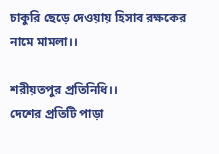চাকুরি ছেড়ে দেওয়ায় হিসাব রক্ষকের নামে মামলা।।

শরীয়তপুর প্রতিনিধি।।
দেশের প্রতিটি পাড়া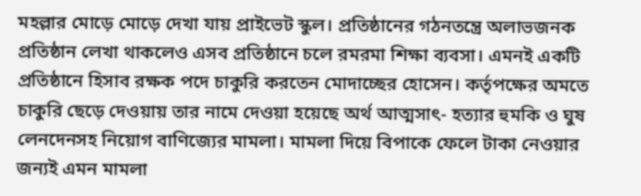মহল্লার মোড়ে মোড়ে দেখা যায় প্রাইভেট স্কুল। প্রতিষ্ঠানের গঠনতন্ত্রে অলাভজনক প্রতিষ্ঠান লেখা থাকলেও এসব প্রতিষ্ঠানে চলে রমরমা শিক্ষা ব্যবসা। এমনই একটি প্রতিষ্ঠানে হিসাব রক্ষক পদে চাকুরি করতেন মোদাচ্ছের হোসেন। কর্তৃপক্ষের অমতে চাকুরি ছেড়ে দেওয়ায় তার নামে দেওয়া হয়েছে অর্থ আত্মসাৎ- হত্যার হুমকি ও ঘুষ লেনদেনসহ নিয়োগ বাণিজ্যের মামলা। মামলা দিয়ে বিপাকে ফেলে টাকা নেওয়ার জন্যই এমন মামলা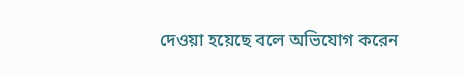দেওয়া হয়েছে বলে অভিযোগ করেন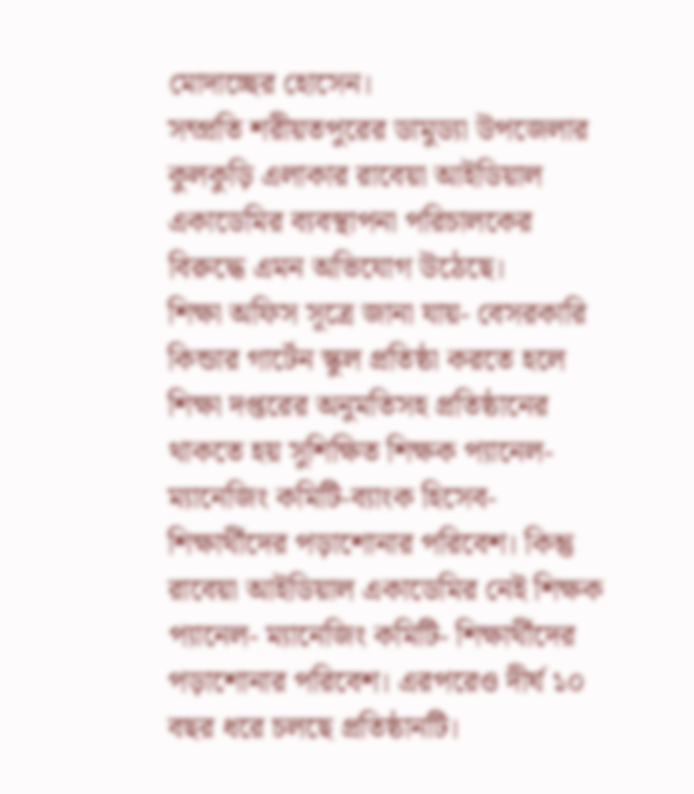মোদাচ্ছের হোসেন।
সম্প্রতি শরীয়তপুরের ডামুড্যা উপজেলার কুলকুড়ি এলাকার রাবেয়া আইডিয়াল একাডেমির ব্যবস্থাপনা পরিচালকের বিরুদ্ধে এমন অভিযোগ উঠেছে।
শিক্ষা অফিস সূত্রে জানা যায়- বেসরকারি কিন্ডার গার্টেন স্কুল প্রতিষ্ঠা করতে হলে শিক্ষা দপ্তরের অনুমতিসহ প্রতিষ্ঠানের থাকতে হয় সুশিক্ষিত শিক্ষক প্যানেল-ম্যানেজিং কমিটি-ব্যাংক হিসেব-শিক্ষার্থীদের পড়াশোনার পরিবেশ। কিন্তু রাবেয়া আইডিয়াল একাডেমির নেই শিক্ষক প্যানেল- ম্যানেজিং কমিটি- শিক্ষার্থীদের পড়াশোনার পরিবেশ। এরপরেও দীর্ঘ ১০ বছর ধরে চলছে প্রতিষ্ঠানটি।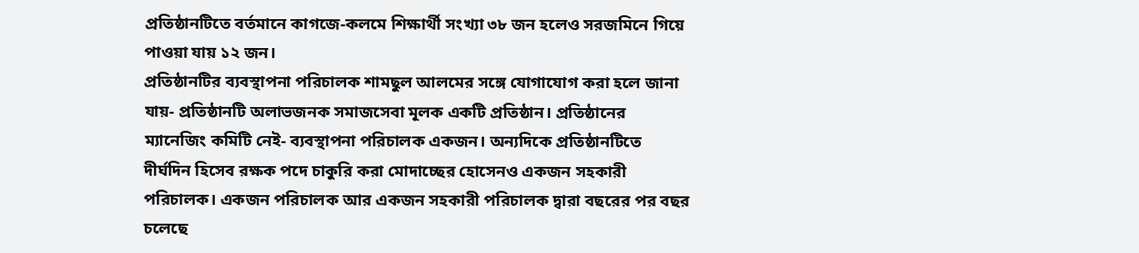প্রতিষ্ঠানটিতে বর্তমানে কাগজে-কলমে শিক্ষার্থী সংখ্যা ৩৮ জন হলেও সরজমিনে গিয়ে পাওয়া যায় ১২ জন।
প্রতিষ্ঠানটির ব্যবস্থাপনা পরিচালক শামছুল আলমের সঙ্গে যোগাযোগ করা হলে জানা যায়- প্রতিষ্ঠানটি অলাভজনক সমাজসেবা মূলক একটি প্রতিষ্ঠান। প্রতিষ্ঠানের ম্যানেজিং কমিটি নেই- ব্যবস্থাপনা পরিচালক একজন। অন্যদিকে প্রতিষ্ঠানটিতে দীর্ঘদিন হিসেব রক্ষক পদে চাকুরি করা মোদাচ্ছের হোসেনও একজন সহকারী পরিচালক। একজন পরিচালক আর একজন সহকারী পরিচালক দ্বারা বছরের পর বছর চলেছে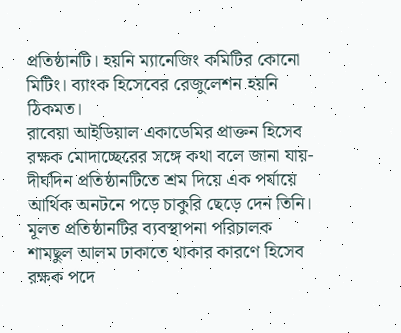প্রতিষ্ঠানটি। হয়নি ম্যানেজিং কমিটির কোনো মিটিং। ব্যাংক হিসেবের রেজুলেশন হয়নি ঠিকমত।
রাবেয়া আইডিয়াল একাডেমির প্রাক্তন হিসেব রক্ষক মোদাচ্ছেরের সঙ্গে কথা বলে জানা যায়- দীর্ঘদিন প্রতিষ্ঠানটিতে শ্রম দিয়ে এক পর্যায়ে আর্থিক অনটনে পড়ে চাকুরি ছেড়ে দেন তিনি। মূলত প্রতিষ্ঠানটির ব্যবস্থাপনা পরিচালক শামছুল আলম ঢাকাতে থাকার কারণে হিসেব রক্ষক পদে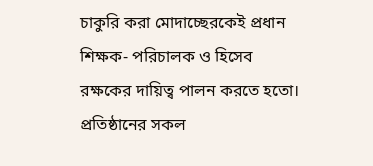চাকুরি করা মোদাচ্ছেরকেই প্রধান শিক্ষক- পরিচালক ও হিসেব রক্ষকের দায়িত্ব পালন করতে হতো। প্রতিষ্ঠানের সকল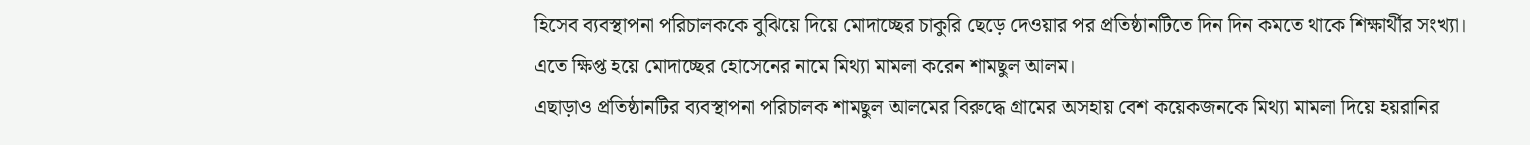হিসেব ব্যবস্থাপনা পরিচালককে বুঝিয়ে দিয়ে মোদাচ্ছের চাকুরি ছেড়ে দেওয়ার পর প্রতিষ্ঠানটিতে দিন দিন কমতে থাকে শিক্ষার্থীর সংখ্যা। এতে ক্ষিপ্ত হয়ে মোদাচ্ছের হোসেনের নামে মিথ্যা মামলা করেন শামছুল আলম।
এছাড়াও প্রতিষ্ঠানটির ব্যবস্থাপনা পরিচালক শামছুল আলমের বিরুদ্ধে গ্রামের অসহায় বেশ কয়েকজনকে মিথ্যা মামলা দিয়ে হয়রানির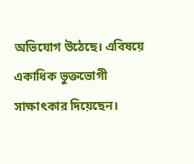অভিযোগ উঠেছে। এবিষয়ে একাধিক ভুক্তভোগী সাক্ষাৎকার দিয়েছেন।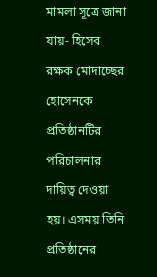মামলা সূত্রে জানা যায়- হিসেব রক্ষক মোদাচ্ছের হোসেনকে প্রতিষ্ঠানটির পরিচালনার দায়িত্ব দেওয়া হয়। এসময় তিনি প্রতিষ্ঠানের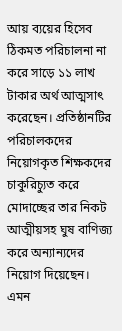আয় ব্যয়ের হিসেব ঠিকমত পরিচালনা না করে সাড়ে ১১ লাখ টাকার অর্থ আত্মসাৎ করেছেন। প্রতিষ্ঠানটির পরিচালকদের নিয়োগকৃত শিক্ষকদের চাকুরিচ্যুত করে মোদাচ্ছের তার নিকট আত্মীয়সহ ঘুষ বাণিজ্য করে অন্যান্যদের নিয়োগ দিয়েছেন। এমন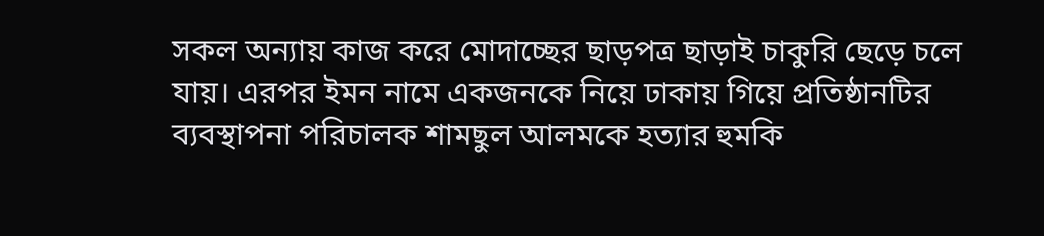সকল অন্যায় কাজ করে মোদাচ্ছের ছাড়পত্র ছাড়াই চাকুরি ছেড়ে চলে যায়। এরপর ইমন নামে একজনকে নিয়ে ঢাকায় গিয়ে প্রতিষ্ঠানটির ব্যবস্থাপনা পরিচালক শামছুল আলমকে হত্যার হুমকি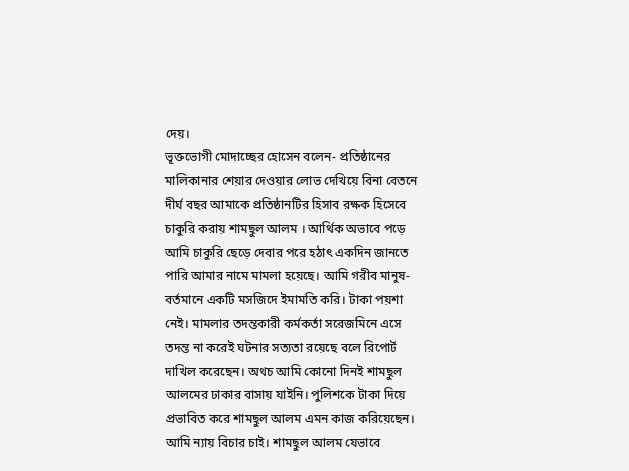দেয়।
ভূক্তভোগী মোদাচ্ছের হোসেন বলেন- প্রতিষ্ঠানের মালিকানার শেয়ার দেওয়ার লোভ দেখিয়ে বিনা বেতনে দীর্ঘ বছর আমাকে প্রতিষ্ঠানটির হিসাব রক্ষক হিসেবে চাকুরি করায় শামছুল আলম । আর্থিক অভাবে পড়ে আমি চাকুরি ছেড়ে দেবার পরে হঠাৎ একদিন জানতে পারি আমার নামে মামলা হয়েছে। আমি গরীব মানুষ- বর্তমানে একটি মসজিদে ইমামতি করি। টাকা পয়শা নেই। মামলার তদন্তকারী কর্মকর্তা সরেজমিনে এসে তদন্ত না করেই ঘটনার সত্যতা রয়েছে বলে রিপোর্ট দাখিল করেছেন। অথচ আমি কোনো দিনই শামছুল আলমের ঢাকার বাসায় যাইনি। পুলিশকে টাকা দিয়ে প্রভাবিত করে শামছুল আলম এমন কাজ করিয়েছেন। আমি ন্যায় বিচার চাই। শামছুল আলম যেভাবে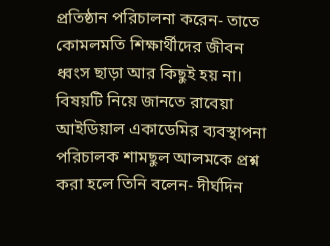প্রতিষ্ঠান পরিচালনা করেন- তাতে কোমলমতি শিক্ষার্থীদের জীবন ধ্বংস ছাড়া আর কিছুই হয় না।
বিষয়টি নিয়ে জানতে রাবেয়া আইডিয়াল একাডেমির ব্যবস্থাপনা পরিচালক শামছুল আলমকে প্রশ্ন করা হলে তিনি বলেন- দীর্ঘদিন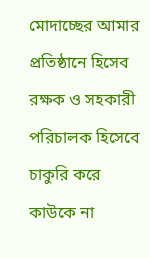মোদাচ্ছের আমার প্রতিষ্ঠানে হিসেব রক্ষক ও সহকারী পরিচালক হিসেবে চাকুরি করে কাউকে না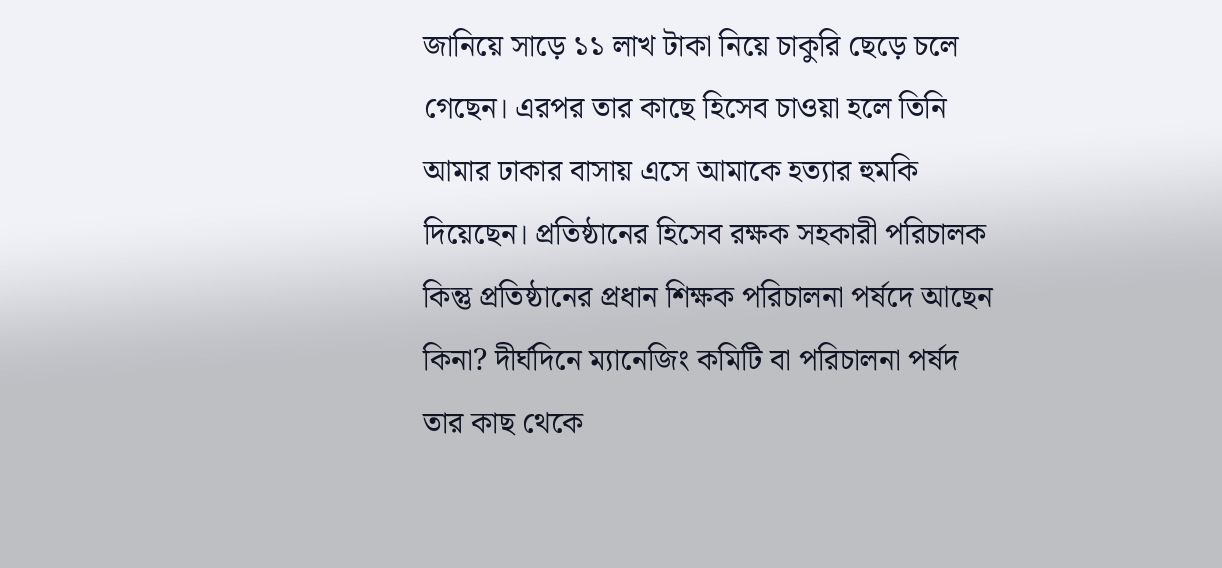জানিয়ে সাড়ে ১১ লাখ টাকা নিয়ে চাকুরি ছেড়ে চলে গেছেন। এরপর তার কাছে হিসেব চাওয়া হলে তিনি আমার ঢাকার বাসায় এসে আমাকে হত্যার হুমকি দিয়েছেন। প্রতিষ্ঠানের হিসেব রক্ষক সহকারী পরিচালক কিন্তু প্রতিষ্ঠানের প্রধান শিক্ষক পরিচালনা পর্ষদে আছেন কিনা? দীর্ঘদিনে ম্যানেজিং কমিটি বা পরিচালনা পর্ষদ তার কাছ থেকে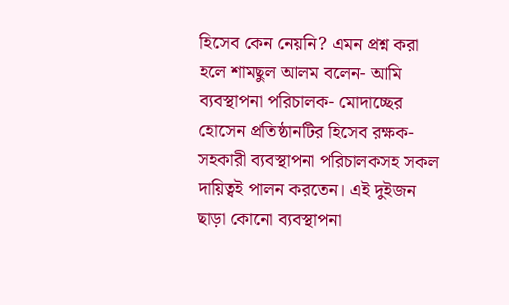হিসেব কেন নেয়নি? এমন প্রশ্ন করা হলে শামছুল আলম বলেন- আমি ব্যবস্থাপনা পরিচালক- মোদাচ্ছের হোসেন প্রতিষ্ঠানটির হিসেব রক্ষক-সহকারী ব্যবস্থাপনা পরিচালকসহ সকল দায়িত্বই পালন করতেন। এই দুইজন ছাড়া কোনো ব্যবস্থাপনা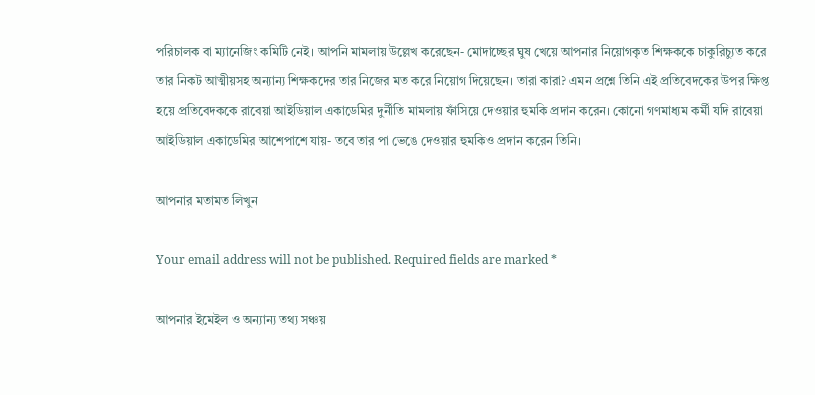পরিচালক বা ম্যানেজিং কমিটি নেই। আপনি মামলায় উল্লেখ করেছেন- মোদাচ্ছের ঘুষ খেয়ে আপনার নিয়োগকৃত শিক্ষককে চাকুরিচ্যুত করে তার নিকট আত্মীয়সহ অন্যান্য শিক্ষকদের তার নিজের মত করে নিয়োগ দিয়েছেন। তারা কারা? এমন প্রশ্নে তিনি এই প্রতিবেদকের উপর ক্ষিপ্ত হয়ে প্রতিবেদককে রাবেয়া আইডিয়াল একাডেমির দুর্নীতি মামলায় ফাঁসিয়ে দেওয়ার হুমকি প্রদান করেন। কোনো গণমাধ্যম কর্মী যদি রাবেয়া আইডিয়াল একাডেমির আশেপাশে যায়- তবে তার পা ভেঙে দেওয়ার হুমকিও প্রদান করেন তিনি।

আপনার মতামত লিখুন

Your email address will not be published. Required fields are marked *

আপনার ইমেইল ও অন্যান্য তথ্য সঞ্চয়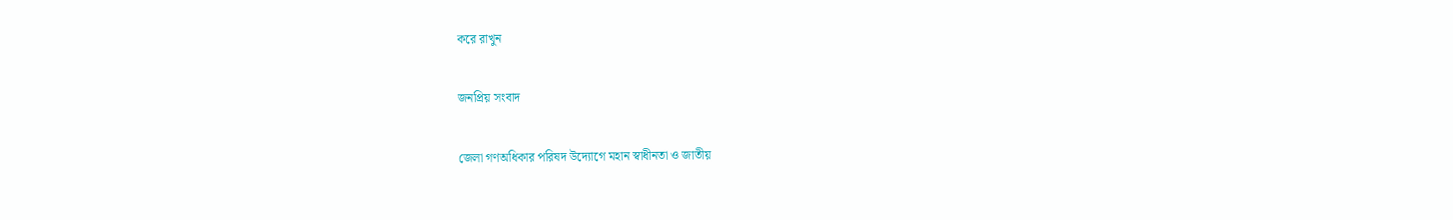করে রাখুন

জনপ্রিয় সংবাদ

জেলা গণঅধিকার পরিষদ উদ্যোগে মহান স্বাধীনতা ও জাতীয়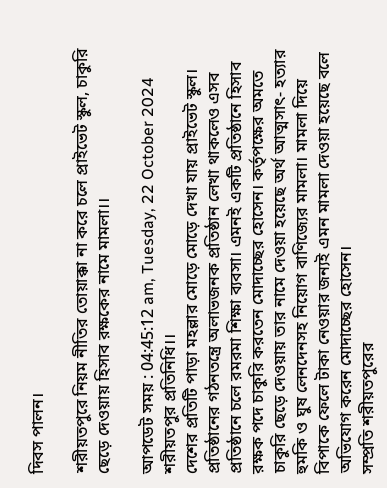দিবস পালন।

শরীয়তপুরে নিয়ম নীতির তোয়াক্কা না করে চলে প্রাইভেট স্কুল, চাকুরি ছেড়ে দেওয়ায় হিসাব রক্ষকের নামে মামলা।।

আপডেট সময় : 04:45:12 am, Tuesday, 22 October 2024
শরীয়তপুর প্রতিনিধি।।
দেশের প্রতিটি পাড়া মহল্লার মোড়ে মোড়ে দেখা যায় প্রাইভেট স্কুল। প্রতিষ্ঠানের গঠনতন্ত্রে অলাভজনক প্রতিষ্ঠান লেখা থাকলেও এসব প্রতিষ্ঠানে চলে রমরমা শিক্ষা ব্যবসা। এমনই একটি প্রতিষ্ঠানে হিসাব রক্ষক পদে চাকুরি করতেন মোদাচ্ছের হোসেন। কর্তৃপক্ষের অমতে চাকুরি ছেড়ে দেওয়ায় তার নামে দেওয়া হয়েছে অর্থ আত্মসাৎ- হত্যার হুমকি ও ঘুষ লেনদেনসহ নিয়োগ বাণিজ্যের মামলা। মামলা দিয়ে বিপাকে ফেলে টাকা নেওয়ার জন্যই এমন মামলা দেওয়া হয়েছে বলে অভিযোগ করেন মোদাচ্ছের হোসেন।
সম্প্রতি শরীয়তপুরের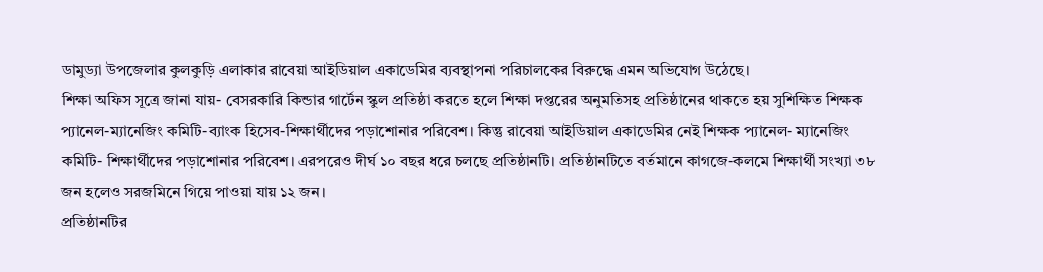ডামুড্যা উপজেলার কুলকুড়ি এলাকার রাবেয়া আইডিয়াল একাডেমির ব্যবস্থাপনা পরিচালকের বিরুদ্ধে এমন অভিযোগ উঠেছে।
শিক্ষা অফিস সূত্রে জানা যায়- বেসরকারি কিন্ডার গার্টেন স্কুল প্রতিষ্ঠা করতে হলে শিক্ষা দপ্তরের অনুমতিসহ প্রতিষ্ঠানের থাকতে হয় সুশিক্ষিত শিক্ষক প্যানেল-ম্যানেজিং কমিটি-ব্যাংক হিসেব-শিক্ষার্থীদের পড়াশোনার পরিবেশ। কিন্তু রাবেয়া আইডিয়াল একাডেমির নেই শিক্ষক প্যানেল- ম্যানেজিং কমিটি- শিক্ষার্থীদের পড়াশোনার পরিবেশ। এরপরেও দীর্ঘ ১০ বছর ধরে চলছে প্রতিষ্ঠানটি। প্রতিষ্ঠানটিতে বর্তমানে কাগজে-কলমে শিক্ষার্থী সংখ্যা ৩৮ জন হলেও সরজমিনে গিয়ে পাওয়া যায় ১২ জন।
প্রতিষ্ঠানটির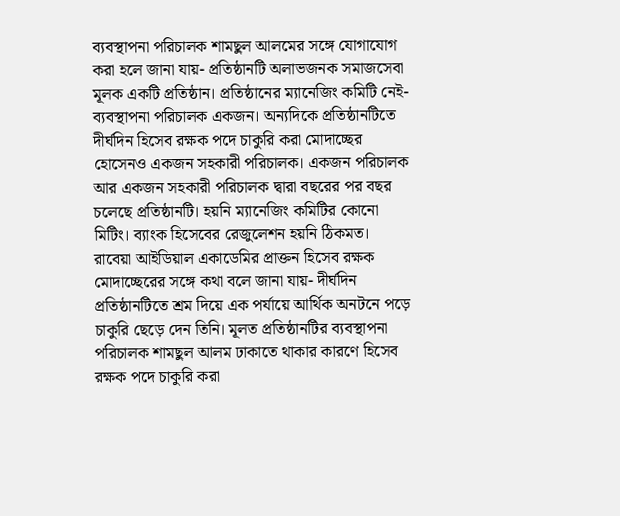ব্যবস্থাপনা পরিচালক শামছুল আলমের সঙ্গে যোগাযোগ করা হলে জানা যায়- প্রতিষ্ঠানটি অলাভজনক সমাজসেবা মূলক একটি প্রতিষ্ঠান। প্রতিষ্ঠানের ম্যানেজিং কমিটি নেই- ব্যবস্থাপনা পরিচালক একজন। অন্যদিকে প্রতিষ্ঠানটিতে দীর্ঘদিন হিসেব রক্ষক পদে চাকুরি করা মোদাচ্ছের হোসেনও একজন সহকারী পরিচালক। একজন পরিচালক আর একজন সহকারী পরিচালক দ্বারা বছরের পর বছর চলেছে প্রতিষ্ঠানটি। হয়নি ম্যানেজিং কমিটির কোনো মিটিং। ব্যাংক হিসেবের রেজুলেশন হয়নি ঠিকমত।
রাবেয়া আইডিয়াল একাডেমির প্রাক্তন হিসেব রক্ষক মোদাচ্ছেরের সঙ্গে কথা বলে জানা যায়- দীর্ঘদিন প্রতিষ্ঠানটিতে শ্রম দিয়ে এক পর্যায়ে আর্থিক অনটনে পড়ে চাকুরি ছেড়ে দেন তিনি। মূলত প্রতিষ্ঠানটির ব্যবস্থাপনা পরিচালক শামছুল আলম ঢাকাতে থাকার কারণে হিসেব রক্ষক পদে চাকুরি করা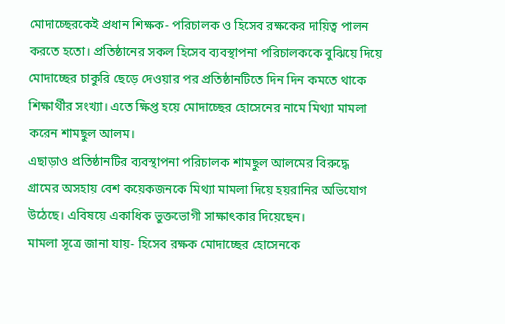মোদাচ্ছেরকেই প্রধান শিক্ষক- পরিচালক ও হিসেব রক্ষকের দায়িত্ব পালন করতে হতো। প্রতিষ্ঠানের সকল হিসেব ব্যবস্থাপনা পরিচালককে বুঝিয়ে দিয়ে মোদাচ্ছের চাকুরি ছেড়ে দেওয়ার পর প্রতিষ্ঠানটিতে দিন দিন কমতে থাকে শিক্ষার্থীর সংখ্যা। এতে ক্ষিপ্ত হয়ে মোদাচ্ছের হোসেনের নামে মিথ্যা মামলা করেন শামছুল আলম।
এছাড়াও প্রতিষ্ঠানটির ব্যবস্থাপনা পরিচালক শামছুল আলমের বিরুদ্ধে গ্রামের অসহায় বেশ কয়েকজনকে মিথ্যা মামলা দিয়ে হয়রানির অভিযোগ উঠেছে। এবিষয়ে একাধিক ভুক্তভোগী সাক্ষাৎকার দিয়েছেন।
মামলা সূত্রে জানা যায়- হিসেব রক্ষক মোদাচ্ছের হোসেনকে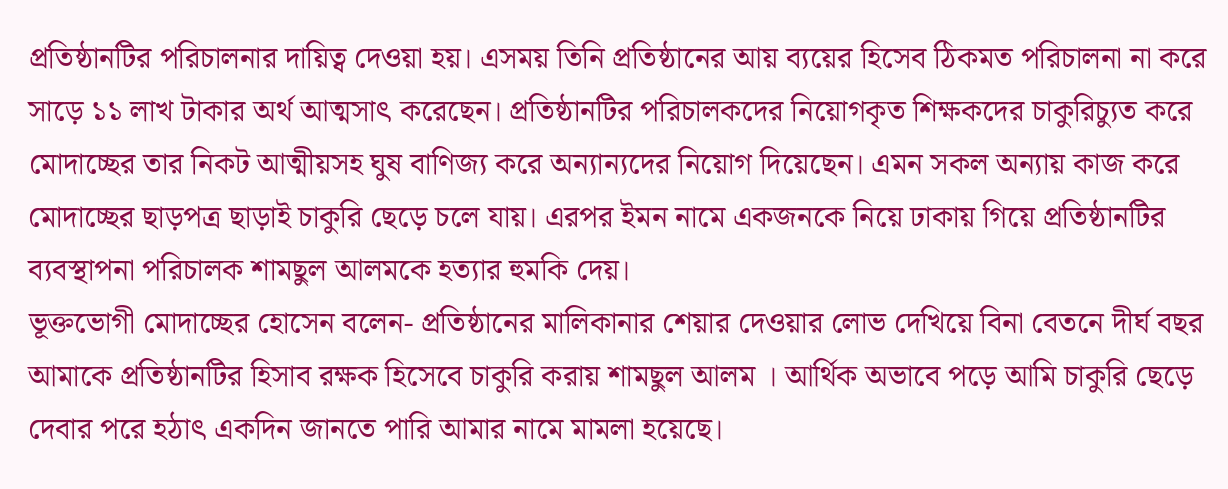প্রতিষ্ঠানটির পরিচালনার দায়িত্ব দেওয়া হয়। এসময় তিনি প্রতিষ্ঠানের আয় ব্যয়ের হিসেব ঠিকমত পরিচালনা না করে সাড়ে ১১ লাখ টাকার অর্থ আত্মসাৎ করেছেন। প্রতিষ্ঠানটির পরিচালকদের নিয়োগকৃত শিক্ষকদের চাকুরিচ্যুত করে মোদাচ্ছের তার নিকট আত্মীয়সহ ঘুষ বাণিজ্য করে অন্যান্যদের নিয়োগ দিয়েছেন। এমন সকল অন্যায় কাজ করে মোদাচ্ছের ছাড়পত্র ছাড়াই চাকুরি ছেড়ে চলে যায়। এরপর ইমন নামে একজনকে নিয়ে ঢাকায় গিয়ে প্রতিষ্ঠানটির ব্যবস্থাপনা পরিচালক শামছুল আলমকে হত্যার হুমকি দেয়।
ভূক্তভোগী মোদাচ্ছের হোসেন বলেন- প্রতিষ্ঠানের মালিকানার শেয়ার দেওয়ার লোভ দেখিয়ে বিনা বেতনে দীর্ঘ বছর আমাকে প্রতিষ্ঠানটির হিসাব রক্ষক হিসেবে চাকুরি করায় শামছুল আলম । আর্থিক অভাবে পড়ে আমি চাকুরি ছেড়ে দেবার পরে হঠাৎ একদিন জানতে পারি আমার নামে মামলা হয়েছে।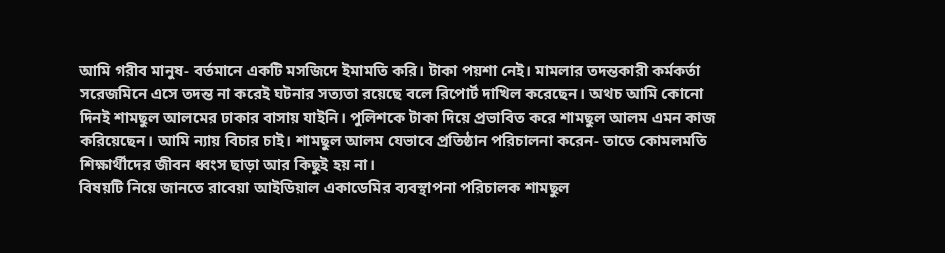আমি গরীব মানুষ- বর্তমানে একটি মসজিদে ইমামতি করি। টাকা পয়শা নেই। মামলার তদন্তকারী কর্মকর্তা সরেজমিনে এসে তদন্ত না করেই ঘটনার সত্যতা রয়েছে বলে রিপোর্ট দাখিল করেছেন। অথচ আমি কোনো দিনই শামছুল আলমের ঢাকার বাসায় যাইনি। পুলিশকে টাকা দিয়ে প্রভাবিত করে শামছুল আলম এমন কাজ করিয়েছেন। আমি ন্যায় বিচার চাই। শামছুল আলম যেভাবে প্রতিষ্ঠান পরিচালনা করেন- তাতে কোমলমতি শিক্ষার্থীদের জীবন ধ্বংস ছাড়া আর কিছুই হয় না।
বিষয়টি নিয়ে জানতে রাবেয়া আইডিয়াল একাডেমির ব্যবস্থাপনা পরিচালক শামছুল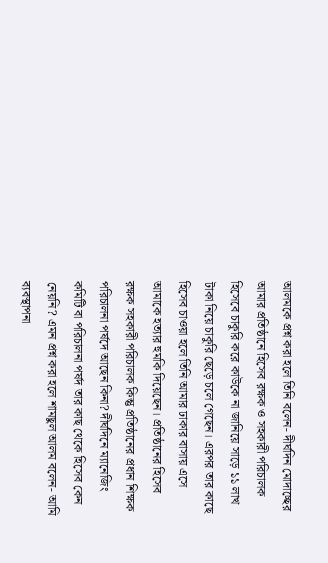আলমকে প্রশ্ন করা হলে তিনি বলেন- দীর্ঘদিন মোদাচ্ছের আমার প্রতিষ্ঠানে হিসেব রক্ষক ও সহকারী পরিচালক হিসেবে চাকুরি করে কাউকে না জানিয়ে সাড়ে ১১ লাখ টাকা নিয়ে চাকুরি ছেড়ে চলে গেছেন। এরপর তার কাছে হিসেব চাওয়া হলে তিনি আমার ঢাকার বাসায় এসে আমাকে হত্যার হুমকি দিয়েছেন। প্রতিষ্ঠানের হিসেব রক্ষক সহকারী পরিচালক কিন্তু প্রতিষ্ঠানের প্রধান শিক্ষক পরিচালনা পর্ষদে আছেন কিনা? দীর্ঘদিনে ম্যানেজিং কমিটি বা পরিচালনা পর্ষদ তার কাছ থেকে হিসেব কেন নেয়নি? এমন প্রশ্ন করা হলে শামছুল আলম বলেন- আমি ব্যবস্থাপনা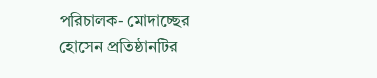পরিচালক- মোদাচ্ছের হোসেন প্রতিষ্ঠানটির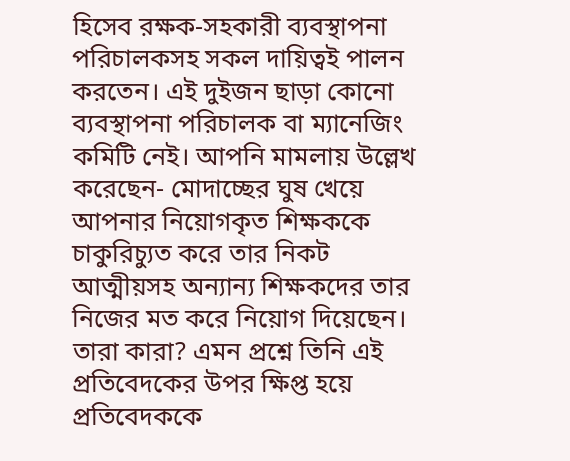হিসেব রক্ষক-সহকারী ব্যবস্থাপনা পরিচালকসহ সকল দায়িত্বই পালন করতেন। এই দুইজন ছাড়া কোনো ব্যবস্থাপনা পরিচালক বা ম্যানেজিং কমিটি নেই। আপনি মামলায় উল্লেখ করেছেন- মোদাচ্ছের ঘুষ খেয়ে আপনার নিয়োগকৃত শিক্ষককে চাকুরিচ্যুত করে তার নিকট আত্মীয়সহ অন্যান্য শিক্ষকদের তার নিজের মত করে নিয়োগ দিয়েছেন। তারা কারা? এমন প্রশ্নে তিনি এই প্রতিবেদকের উপর ক্ষিপ্ত হয়ে প্রতিবেদককে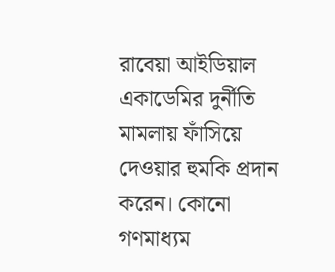রাবেয়া আইডিয়াল একাডেমির দুর্নীতি মামলায় ফাঁসিয়ে দেওয়ার হুমকি প্রদান করেন। কোনো গণমাধ্যম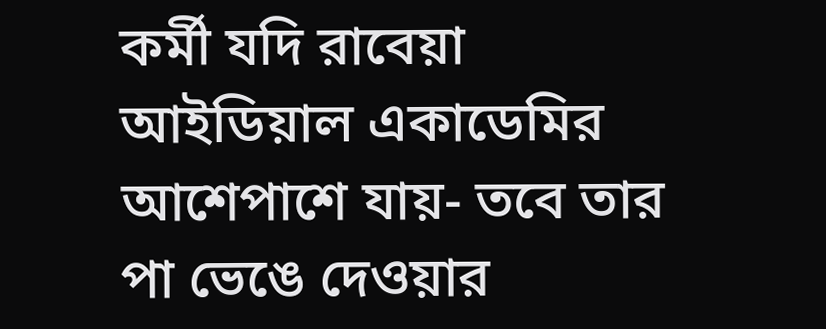কর্মী যদি রাবেয়া আইডিয়াল একাডেমির আশেপাশে যায়- তবে তার পা ভেঙে দেওয়ার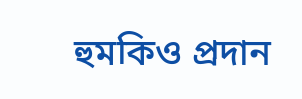হুমকিও প্রদান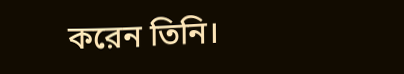করেন তিনি।